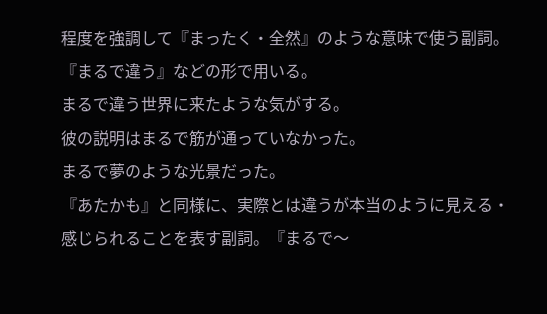程度を強調して『まったく・全然』のような意味で使う副詞。『まるで違う』などの形で用いる。
まるで違う世界に来たような気がする。
彼の説明はまるで筋が通っていなかった。
まるで夢のような光景だった。
『あたかも』と同様に、実際とは違うが本当のように見える・感じられることを表す副詞。『まるで〜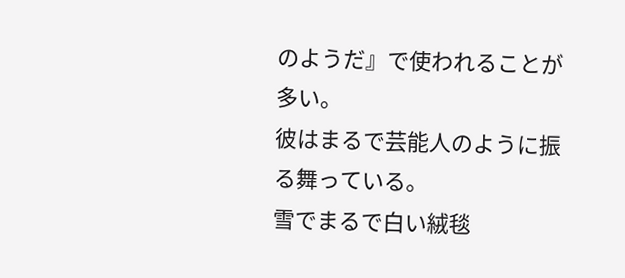のようだ』で使われることが多い。
彼はまるで芸能人のように振る舞っている。
雪でまるで白い絨毯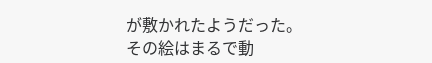が敷かれたようだった。
その絵はまるで動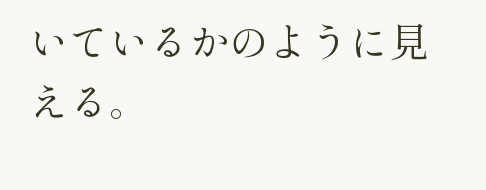いているかのように見える。